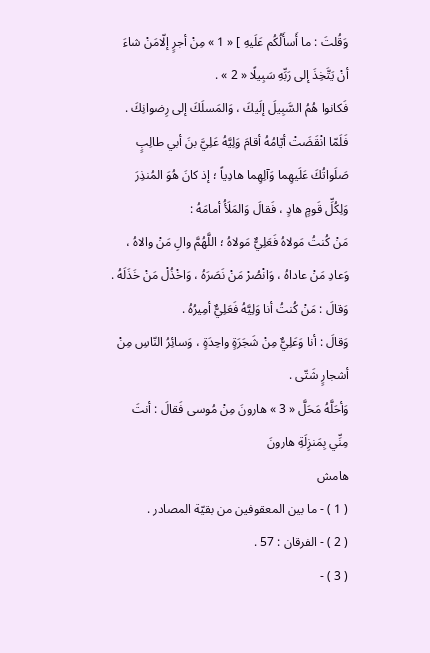وَقُلتَ : ما أَسأَلُكُم عَلَيهِ ] « 1 » مِنْ أجرٍ إلّامَنْ شاءَ أنْ يَتَّخِذَ إلى رَبِّهِ سَبِيلًا « 2 » .
فَكانوا هُمُ السَّبِيلَ إلَيكَ ، وَالمَسلَكَ إلى رِضوانِكَ .
فَلَمّا انْقَضَتْ أيّامُهُ أقامَ وَلِيَّهُ عَلِيَّ بنَ أبي طالِبٍ صَلَواتُكَ عَلَيهِما وَآلِهِما هادِياً ؛ إذ كانَ هُوَ المُنذِرَ وَلِكُلِّ قَومٍ هادٍ ، فَقالَ وَالمَلَأُ أمامَهُ :
مَنْ كُنتُ مَولاهُ فَعَلِيٌّ مَولاهُ ؛ اللَّهُمَّ والِ مَنْ والاهُ ، وَعادِ مَنْ عاداهُ ، وَانْصُرْ مَنْ نَصَرَهُ ، وَاخْذُلْ مَنْ خَذَلَهُ .
وَقالَ : مَنْ كُنتُ أنا وَلِيَّهُ فَعَلِيٌّ أمِيرُهُ .
وَقالَ : أنا وَعَلِيٌّ مِنْ شَجَرَةٍ واحِدَةٍ ، وَسائِرُ النّاسِ مِنْ أشجارٍ شَتّى .
وَأحَلَّهُ مَحَلَّ « 3 » هارونَ مِنْ مُوسى فَقالَ : أنتَ مِنِّي بِمَنزِلَةِ هارونَ
هامش
( 1 ) - ما بين المعقوفين من بقيّة المصادر .
( 2 ) - الفرقان : 57 .
( 3 ) -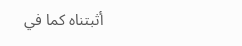أثبتناه كما في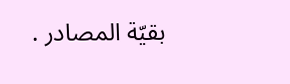بقيّة المصادر .